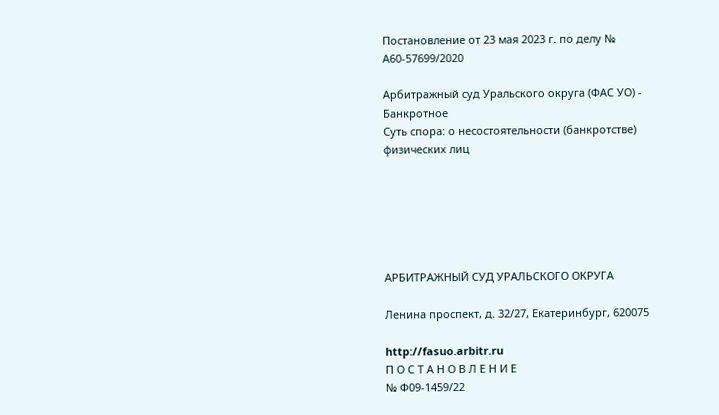Постановление от 23 мая 2023 г. по делу № А60-57699/2020

Арбитражный суд Уральского округа (ФАС УО) - Банкротное
Суть спора: о несостоятельности (банкротстве) физических лиц






АРБИТРАЖНЫЙ СУД УРАЛЬСКОГО ОКРУГА

Ленина проспект, д. 32/27, Екатеринбург, 620075

http://fasuo.arbitr.ru
П О С Т А Н О В Л Е Н И Е
№ Ф09-1459/22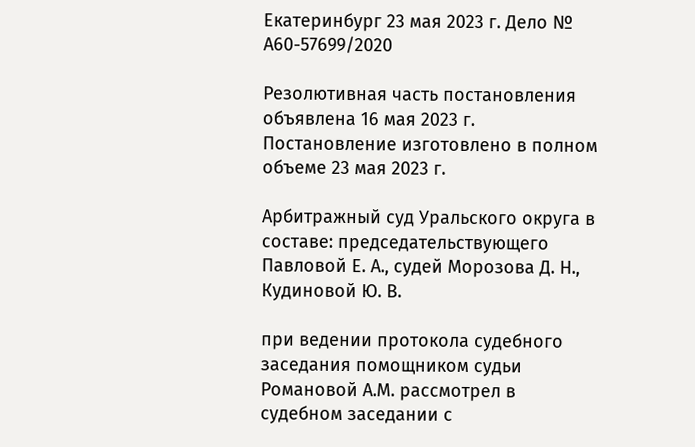Екатеринбург 23 мая 2023 г. Дело № А60-57699/2020

Резолютивная часть постановления объявлена 16 мая 2023 г. Постановление изготовлено в полном объеме 23 мая 2023 г.

Арбитражный суд Уральского округа в составе: председательствующего Павловой Е. А., судей Морозова Д. Н., Кудиновой Ю. В.

при ведении протокола судебного заседания помощником судьи Романовой А.М. рассмотрел в судебном заседании с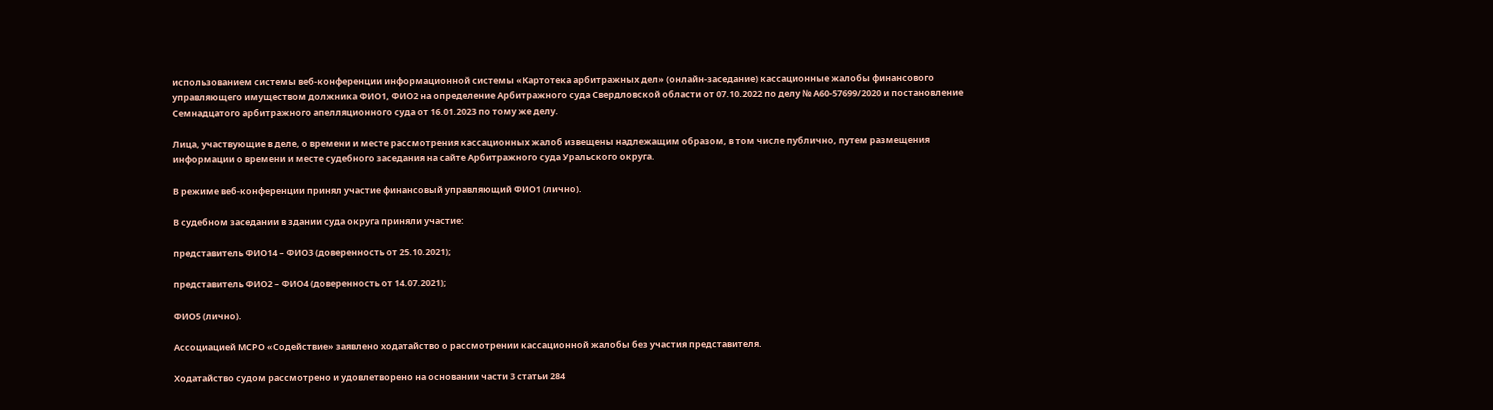использованием системы веб-конференции информационной системы «Картотека арбитражных дел» (онлайн-заседание) кассационные жалобы финансового управляющего имуществом должника ФИО1, ФИО2 на определение Арбитражного суда Свердловской области от 07.10.2022 по делу № А60-57699/2020 и постановление Семнадцатого арбитражного апелляционного суда от 16.01.2023 по тому же делу.

Лица, участвующие в деле, о времени и месте рассмотрения кассационных жалоб извещены надлежащим образом, в том числе публично, путем размещения информации о времени и месте судебного заседания на сайте Арбитражного суда Уральского округа.

В режиме веб-конференции принял участие финансовый управляющий ФИО1 (лично).

В судебном заседании в здании суда округа приняли участие:

представитель ФИО14 – ФИО3 (доверенность от 25.10.2021);

представитель ФИО2 – ФИО4 (доверенность от 14.07.2021);

ФИО5 (лично).

Ассоциацией МСРО «Содействие» заявлено ходатайство о рассмотрении кассационной жалобы без участия представителя.

Ходатайство судом рассмотрено и удовлетворено на основании части 3 статьи 284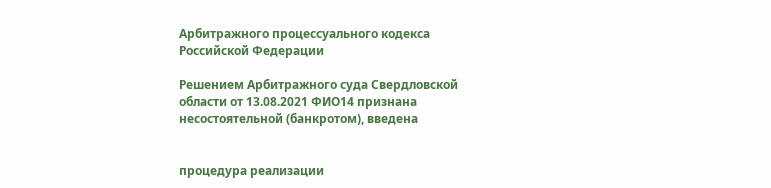Арбитражного процессуального кодекса Российской Федерации

Решением Арбитражного суда Свердловской области от 13.08.2021 ФИО14 признана несостоятельной (банкротом), введена


процедура реализации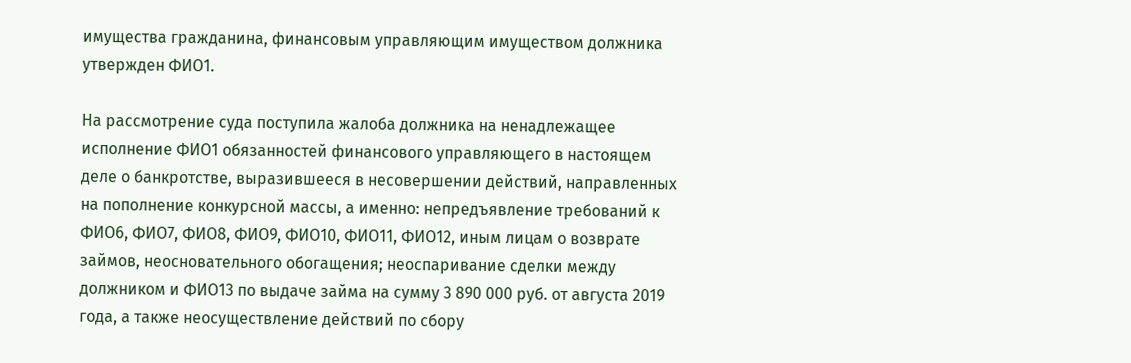имущества гражданина, финансовым управляющим имуществом должника утвержден ФИО1.

На рассмотрение суда поступила жалоба должника на ненадлежащее исполнение ФИО1 обязанностей финансового управляющего в настоящем деле о банкротстве, выразившееся в несовершении действий, направленных на пополнение конкурсной массы, а именно: непредъявление требований к ФИО6, ФИО7, ФИО8, ФИО9, ФИО10, ФИО11, ФИО12, иным лицам о возврате займов, неосновательного обогащения; неоспаривание сделки между должником и ФИО13 по выдаче займа на сумму 3 890 000 руб. от августа 2019 года, а также неосуществление действий по сбору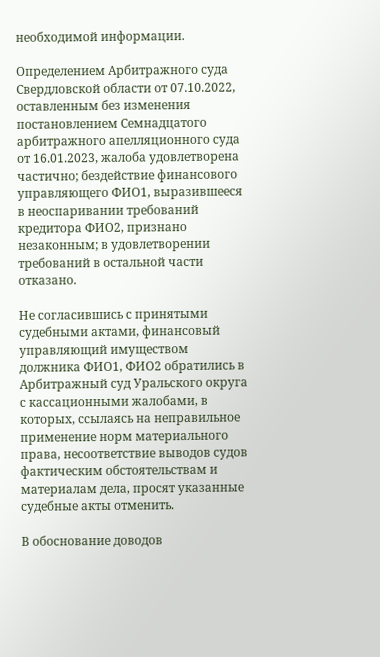необходимой информации.

Определением Арбитражного суда Свердловской области от 07.10.2022, оставленным без изменения постановлением Семнадцатого арбитражного апелляционного суда от 16.01.2023, жалоба удовлетворена частично; бездействие финансового управляющего ФИО1, выразившееся в неоспаривании требований кредитора ФИО2, признано незаконным; в удовлетворении требований в остальной части отказано.

Не согласившись с принятыми судебными актами, финансовый управляющий имуществом должника ФИО1, ФИО2 обратились в Арбитражный суд Уральского округа с кассационными жалобами, в которых, ссылаясь на неправильное применение норм материального права, несоответствие выводов судов фактическим обстоятельствам и материалам дела, просят указанные судебные акты отменить.

В обоснование доводов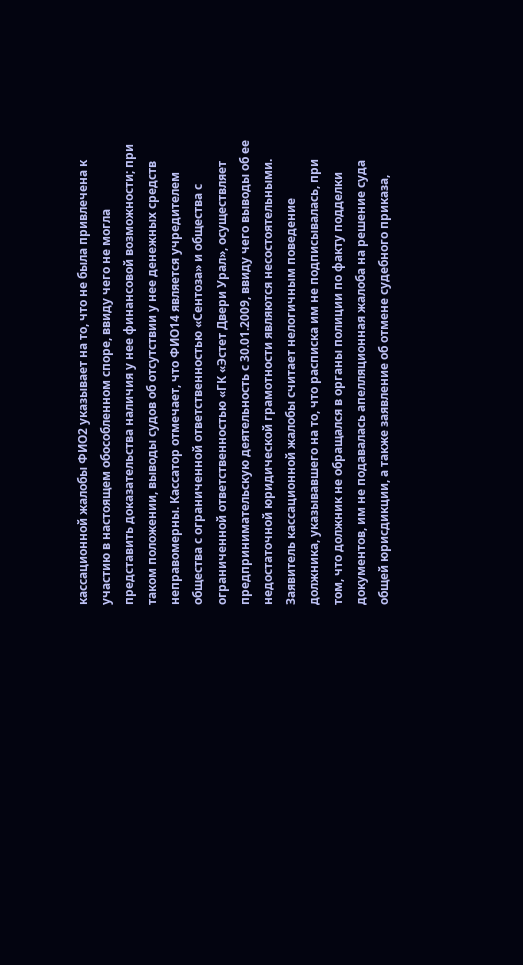кассационной жалобы ФИО2 указывает на то, что не была привлечена к участию в настоящем обособленном споре, ввиду чего не могла представить доказательства наличия у нее финансовой возможности; при таком положении, выводы судов об отсутствии у нее денежных средств неправомерны. Кассатор отмечает, что ФИО14 является учредителем общества с ограниченной ответственностью «Сентоза» и общества с ограниченной ответственностью «ГК «Эстет Двери Урал», осуществляет предпринимательскую деятельность с 30.01.2009, ввиду чего выводы об ее недостаточной юридической грамотности являются несостоятельными. Заявитель кассационной жалобы считает нелогичным поведение должника, указывавшего на то, что расписка им не подписывалась, при том, что должник не обращался в органы полиции по факту подделки документов, им не подавалась апелляционная жалоба на решение суда общей юрисдикции, а также заявление об отмене судебного приказа,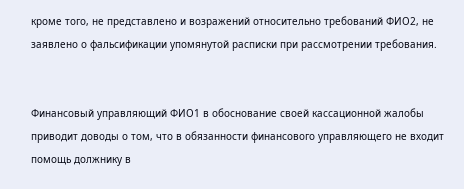кроме того, не представлено и возражений относительно требований ФИО2, не заявлено о фальсификации упомянутой расписки при рассмотрении требования.


Финансовый управляющий ФИО1 в обоснование своей кассационной жалобы приводит доводы о том, что в обязанности финансового управляющего не входит помощь должнику в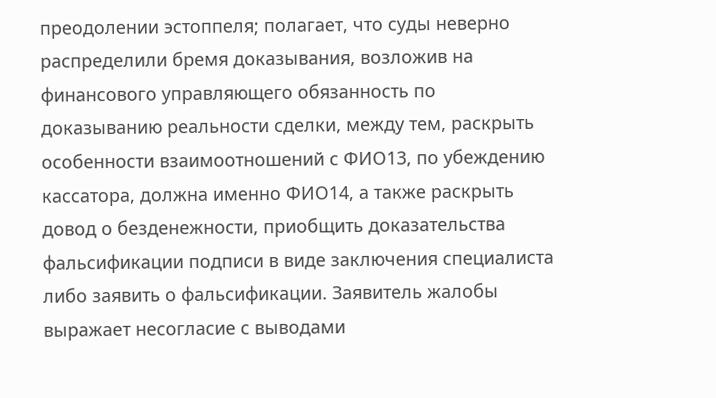преодолении эстоппеля; полагает, что суды неверно распределили бремя доказывания, возложив на финансового управляющего обязанность по доказыванию реальности сделки, между тем, раскрыть особенности взаимоотношений с ФИО13, по убеждению кассатора, должна именно ФИО14, а также раскрыть довод о безденежности, приобщить доказательства фальсификации подписи в виде заключения специалиста либо заявить о фальсификации. Заявитель жалобы выражает несогласие с выводами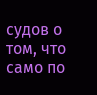судов о том, что само по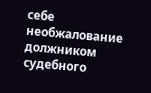себе необжалование должником судебного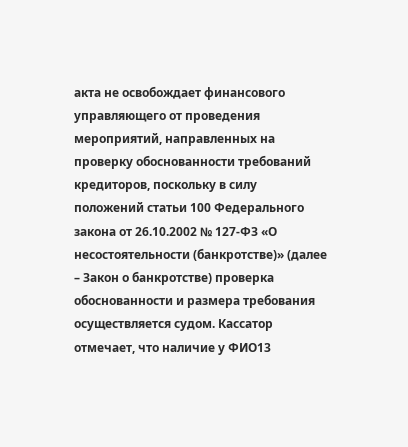акта не освобождает финансового управляющего от проведения мероприятий, направленных на проверку обоснованности требований кредиторов, поскольку в силу положений статьи 100 Федерального закона от 26.10.2002 № 127-ФЗ «О несостоятельности (банкротстве)» (далее – Закон о банкротстве) проверка обоснованности и размера требования осуществляется судом. Кассатор отмечает, что наличие у ФИО13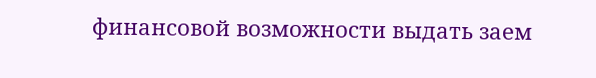финансовой возможности выдать заем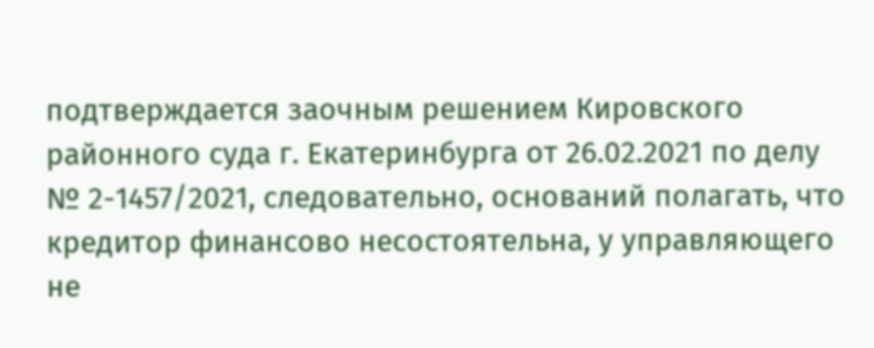подтверждается заочным решением Кировского районного суда г. Екатеринбурга от 26.02.2021 по делу № 2-1457/2021, следовательно, оснований полагать, что кредитор финансово несостоятельна, у управляющего не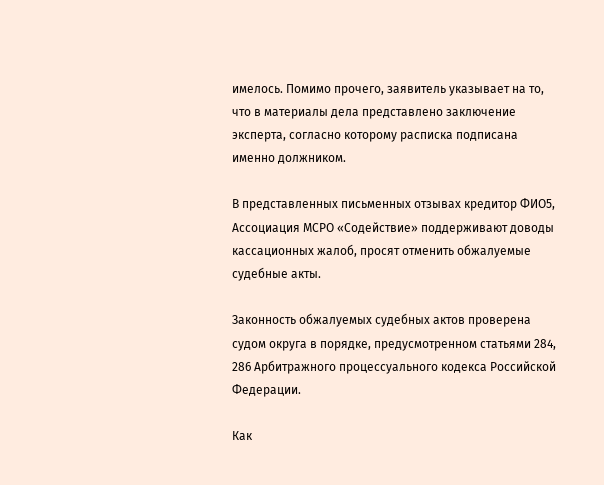имелось. Помимо прочего, заявитель указывает на то, что в материалы дела представлено заключение эксперта, согласно которому расписка подписана именно должником.

В представленных письменных отзывах кредитор ФИО5, Ассоциация МСРО «Содействие» поддерживают доводы кассационных жалоб, просят отменить обжалуемые судебные акты.

Законность обжалуемых судебных актов проверена судом округа в порядке, предусмотренном статьями 284, 286 Арбитражного процессуального кодекса Российской Федерации.

Как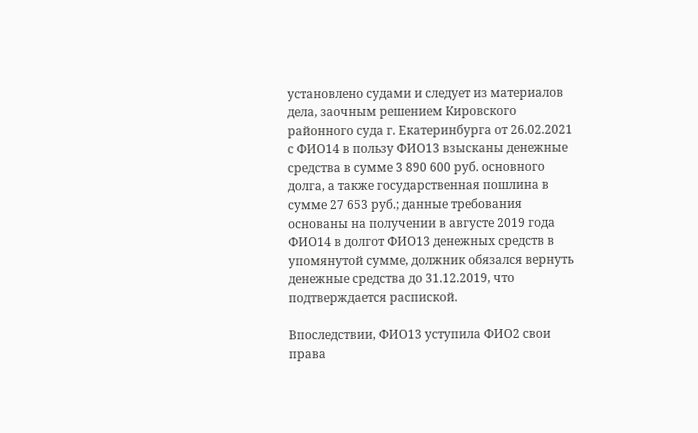установлено судами и следует из материалов дела, заочным решением Кировского районного суда г. Екатеринбурга от 26.02.2021 с ФИО14 в пользу ФИО13 взысканы денежные средства в сумме 3 890 600 руб. основного долга, а также государственная пошлина в сумме 27 653 руб.; данные требования основаны на получении в августе 2019 года ФИО14 в долгот ФИО13 денежных средств в упомянутой сумме, должник обязался вернуть денежные средства до 31.12.2019, что подтверждается распиской.

Впоследствии, ФИО13 уступила ФИО2 свои права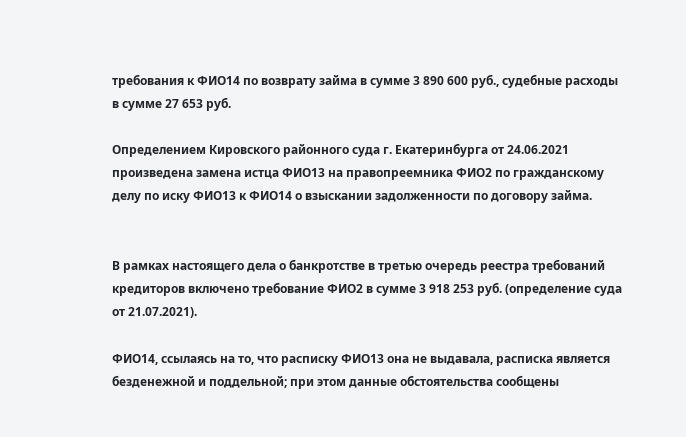требования к ФИО14 по возврату займа в сумме 3 890 600 руб., судебные расходы в сумме 27 653 руб.

Определением Кировского районного суда г. Екатеринбурга от 24.06.2021 произведена замена истца ФИО13 на правопреемника ФИО2 по гражданскому делу по иску ФИО13 к ФИО14 о взыскании задолженности по договору займа.


В рамках настоящего дела о банкротстве в третью очередь реестра требований кредиторов включено требование ФИО2 в сумме 3 918 253 руб. (определение суда от 21.07.2021).

ФИО14, ссылаясь на то, что расписку ФИО13 она не выдавала, расписка является безденежной и поддельной; при этом данные обстоятельства сообщены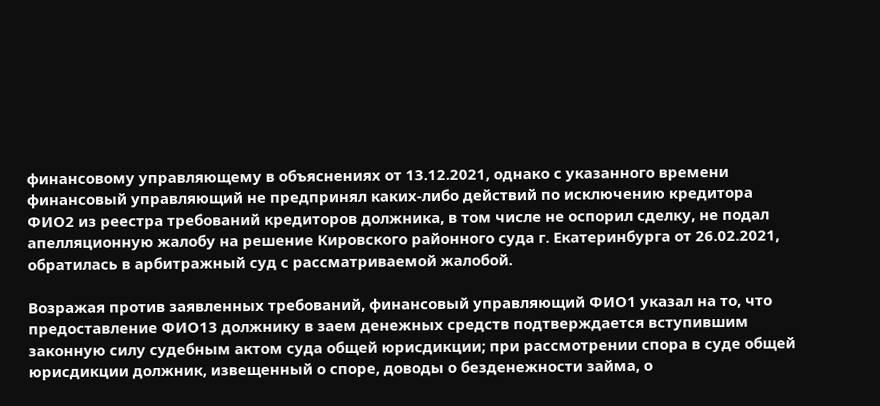финансовому управляющему в объяснениях от 13.12.2021, однако с указанного времени финансовый управляющий не предпринял каких-либо действий по исключению кредитора ФИО2 из реестра требований кредиторов должника, в том числе не оспорил сделку, не подал апелляционную жалобу на решение Кировского районного суда г. Екатеринбурга от 26.02.2021, обратилась в арбитражный суд с рассматриваемой жалобой.

Возражая против заявленных требований, финансовый управляющий ФИО1 указал на то, что предоставление ФИО13 должнику в заем денежных средств подтверждается вступившим законную силу судебным актом суда общей юрисдикции; при рассмотрении спора в суде общей юрисдикции должник, извещенный о споре, доводы о безденежности займа, о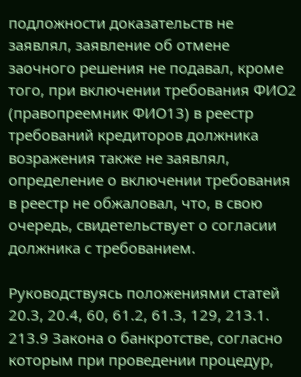подложности доказательств не заявлял, заявление об отмене заочного решения не подавал, кроме того, при включении требования ФИО2 (правопреемник ФИО13) в реестр требований кредиторов должника возражения также не заявлял, определение о включении требования в реестр не обжаловал, что, в свою очередь, свидетельствует о согласии должника с требованием.

Руководствуясь положениями статей 20.3, 20.4, 60, 61.2, 61.3, 129, 213.1. 213.9 Закона о банкротстве, согласно которым при проведении процедур,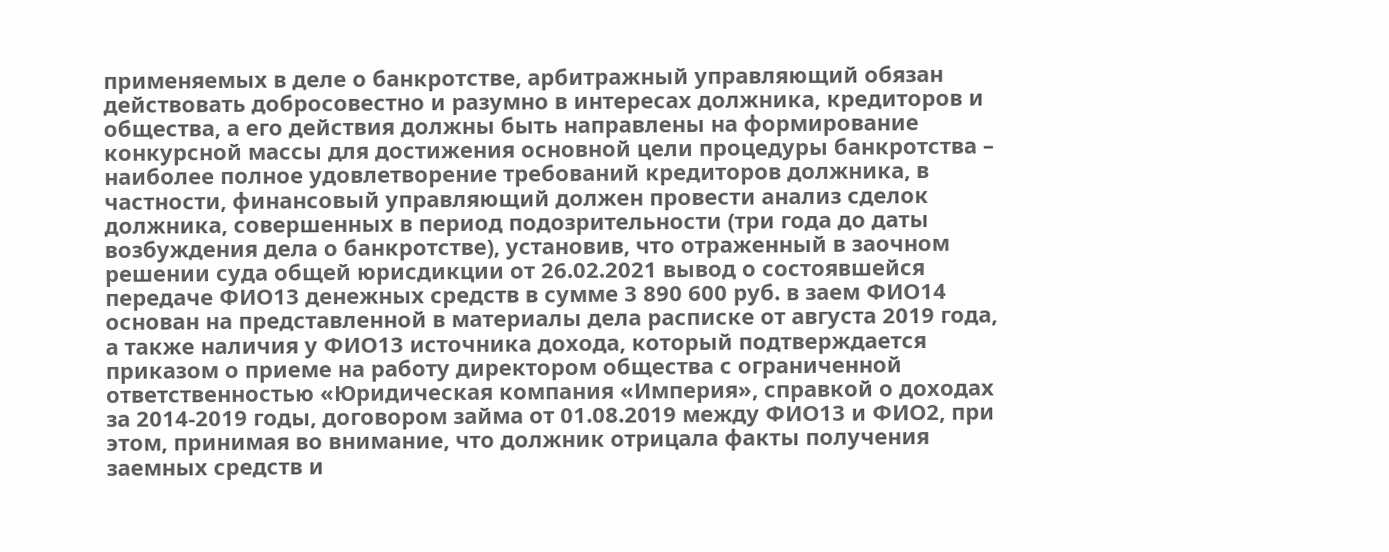применяемых в деле о банкротстве, арбитражный управляющий обязан действовать добросовестно и разумно в интересах должника, кредиторов и общества, а его действия должны быть направлены на формирование конкурсной массы для достижения основной цели процедуры банкротства – наиболее полное удовлетворение требований кредиторов должника, в частности, финансовый управляющий должен провести анализ сделок должника, совершенных в период подозрительности (три года до даты возбуждения дела о банкротстве), установив, что отраженный в заочном решении суда общей юрисдикции от 26.02.2021 вывод о состоявшейся передаче ФИО13 денежных средств в сумме 3 890 600 руб. в заем ФИО14 основан на представленной в материалы дела расписке от августа 2019 года, а также наличия у ФИО13 источника дохода, который подтверждается приказом о приеме на работу директором общества с ограниченной ответственностью «Юридическая компания «Империя», справкой о доходах за 2014-2019 годы, договором займа от 01.08.2019 между ФИО13 и ФИО2, при этом, принимая во внимание, что должник отрицала факты получения заемных средств и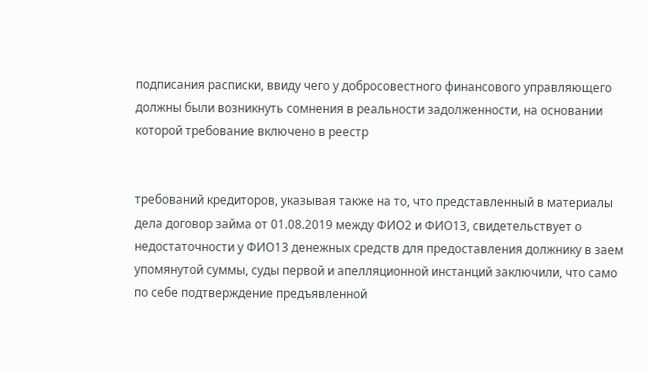подписания расписки, ввиду чего у добросовестного финансового управляющего должны были возникнуть сомнения в реальности задолженности, на основании которой требование включено в реестр


требований кредиторов, указывая также на то, что представленный в материалы дела договор займа от 01.08.2019 между ФИО2 и ФИО13, свидетельствует о недостаточности у ФИО13 денежных средств для предоставления должнику в заем упомянутой суммы, суды первой и апелляционной инстанций заключили, что само по себе подтверждение предъявленной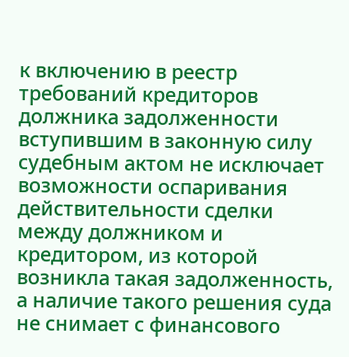к включению в реестр требований кредиторов должника задолженности вступившим в законную силу судебным актом не исключает возможности оспаривания действительности сделки между должником и кредитором, из которой возникла такая задолженность, а наличие такого решения суда не снимает с финансового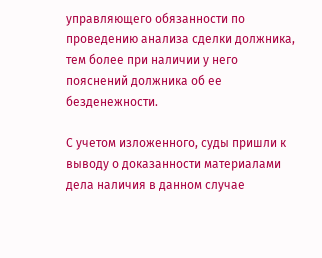управляющего обязанности по проведению анализа сделки должника, тем более при наличии у него пояснений должника об ее безденежности.

С учетом изложенного, суды пришли к выводу о доказанности материалами дела наличия в данном случае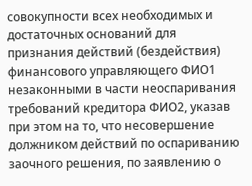совокупности всех необходимых и достаточных оснований для признания действий (бездействия) финансового управляющего ФИО1 незаконными в части неоспаривания требований кредитора ФИО2, указав при этом на то, что несовершение должником действий по оспариванию заочного решения, по заявлению о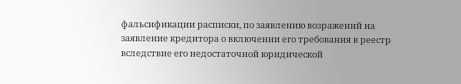фальсификации расписки, по заявлению возражений на заявление кредитора о включении его требования в реестр вследствие его недостаточной юридической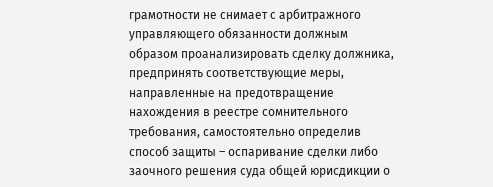грамотности не снимает с арбитражного управляющего обязанности должным образом проанализировать сделку должника, предпринять соответствующие меры, направленные на предотвращение нахождения в реестре сомнительного требования, самостоятельно определив способ защиты – оспаривание сделки либо заочного решения суда общей юрисдикции о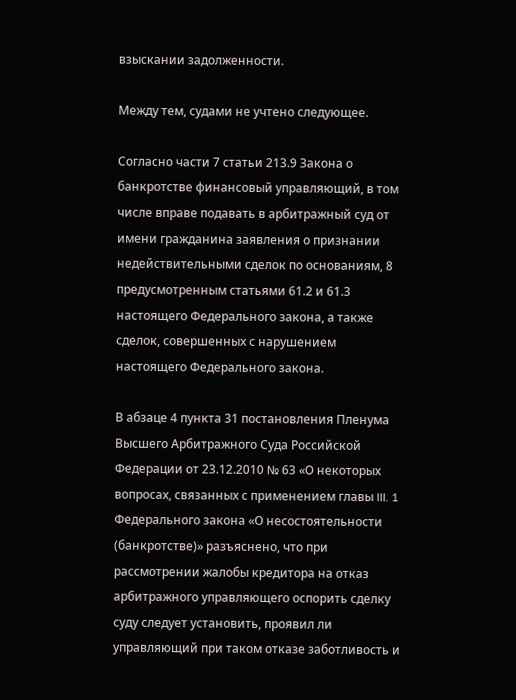взыскании задолженности.

Между тем, судами не учтено следующее.

Согласно части 7 статьи 213.9 Закона о банкротстве финансовый управляющий, в том числе вправе подавать в арбитражный суд от имени гражданина заявления о признании недействительными сделок по основаниям, 8 предусмотренным статьями 61.2 и 61.3 настоящего Федерального закона, а также сделок, совершенных с нарушением настоящего Федерального закона.

В абзаце 4 пункта 31 постановления Пленума Высшего Арбитражного Суда Российской Федерации от 23.12.2010 № 63 «О некоторых вопросах, связанных с применением главы III. 1 Федерального закона «О несостоятельности (банкротстве)» разъяснено, что при рассмотрении жалобы кредитора на отказ арбитражного управляющего оспорить сделку суду следует установить, проявил ли управляющий при таком отказе заботливость и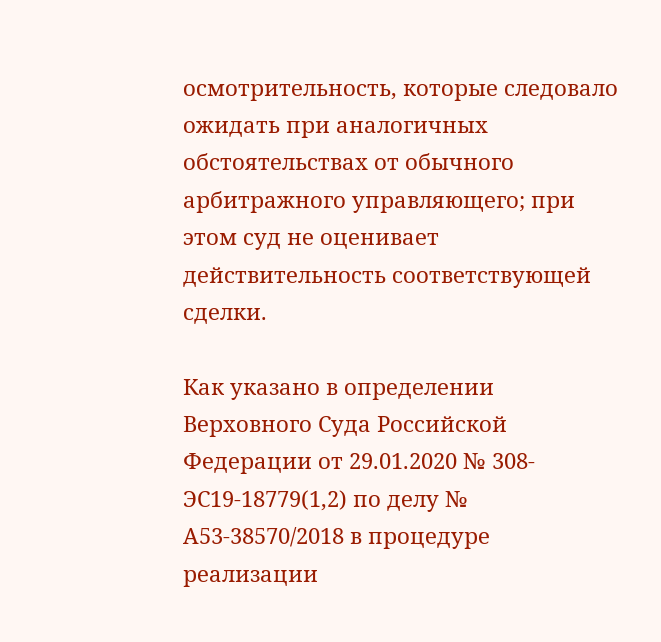осмотрительность, которые следовало ожидать при аналогичных обстоятельствах от обычного арбитражного управляющего; при этом суд не оценивает действительность соответствующей сделки.

Как указано в определении Верховного Суда Российской Федерации от 29.01.2020 № 308-ЭС19-18779(1,2) по делу № А53-38570/2018 в процедуре реализации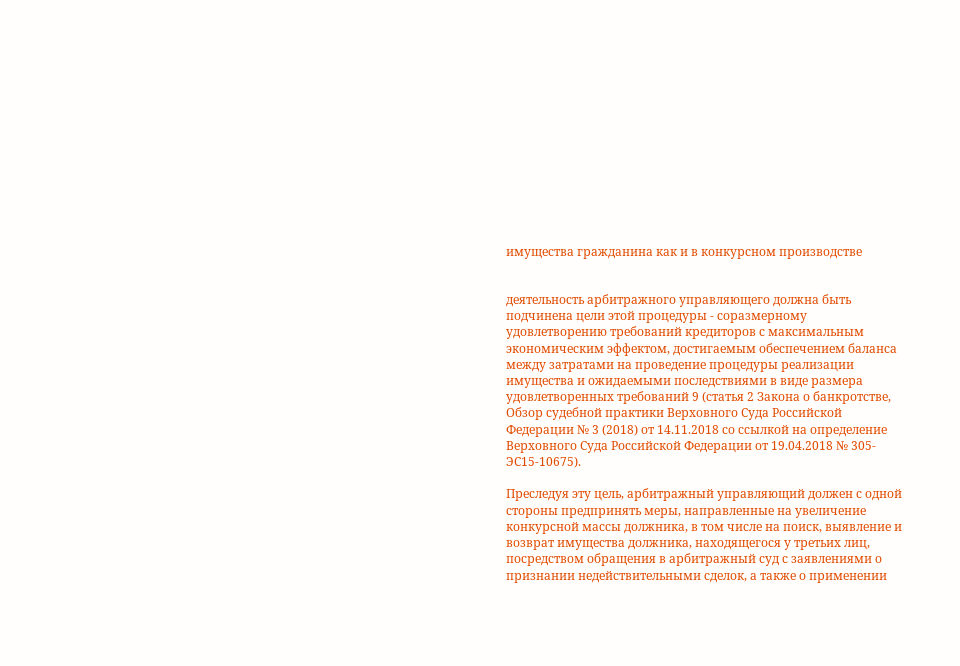имущества гражданина как и в конкурсном производстве


деятельность арбитражного управляющего должна быть подчинена цели этой процедуры - соразмерному удовлетворению требований кредиторов с максимальным экономическим эффектом, достигаемым обеспечением баланса между затратами на проведение процедуры реализации имущества и ожидаемыми последствиями в виде размера удовлетворенных требований 9 (статья 2 Закона о банкротстве, Обзор судебной практики Верховного Суда Российской Федерации № 3 (2018) от 14.11.2018 со ссылкой на определение Верховного Суда Российской Федерации от 19.04.2018 № 305-ЭС15-10675).

Преследуя эту цель, арбитражный управляющий должен с одной стороны предпринять меры, направленные на увеличение конкурсной массы должника, в том числе на поиск, выявление и возврат имущества должника, находящегося у третьих лиц, посредством обращения в арбитражный суд с заявлениями о признании недействительными сделок, а также о применении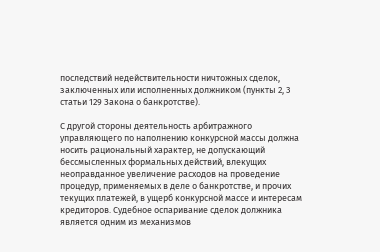последствий недействительности ничтожных сделок, заключенных или исполненных должником (пункты 2, 3 статьи 129 Закона о банкротстве).

С другой стороны деятельность арбитражного управляющего по наполнению конкурсной массы должна носить рациональный характер, не допускающий бессмысленных формальных действий, влекущих неоправданное увеличение расходов на проведение процедур, применяемых в деле о банкротстве, и прочих текущих платежей, в ущерб конкурсной массе и интересам кредиторов. Судебное оспаривание сделок должника является одним из механизмов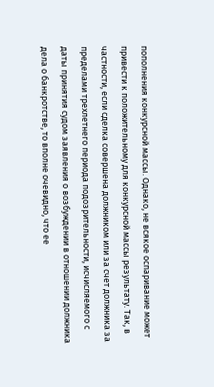пополнения конкурсной массы. Однако, не всякое оспаривание может привести к положительному для конкурсной массы результату. Так, в частности, если сделка совершена должником или за счет должника за пределами трехлетнего периода подозрительности, исчисляемого с даты принятия судом заявления о возбуждении в отношении должника дела о банкротстве, то вполне очевидно, что ее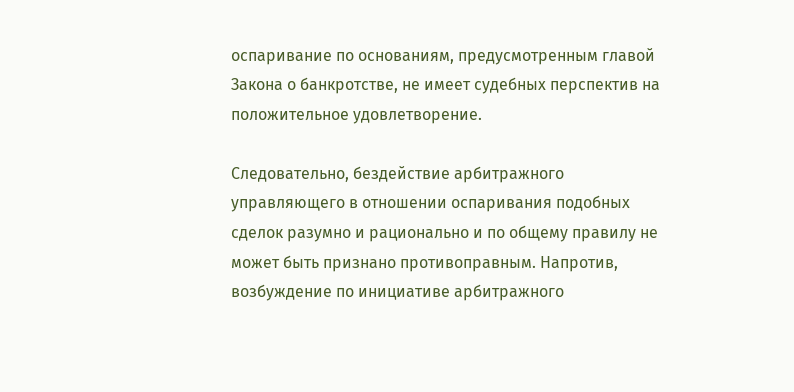оспаривание по основаниям, предусмотренным главой Закона о банкротстве, не имеет судебных перспектив на положительное удовлетворение.

Следовательно, бездействие арбитражного управляющего в отношении оспаривания подобных сделок разумно и рационально и по общему правилу не может быть признано противоправным. Напротив, возбуждение по инициативе арбитражного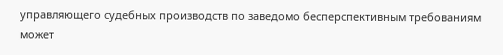управляющего судебных производств по заведомо бесперспективным требованиям может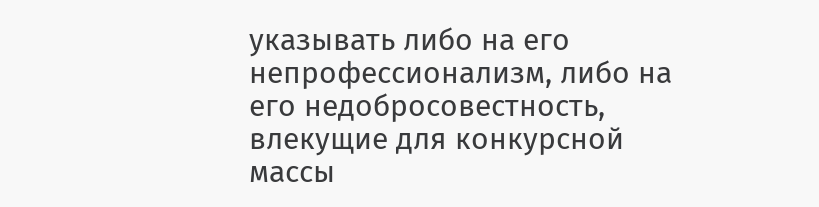указывать либо на его непрофессионализм, либо на его недобросовестность, влекущие для конкурсной массы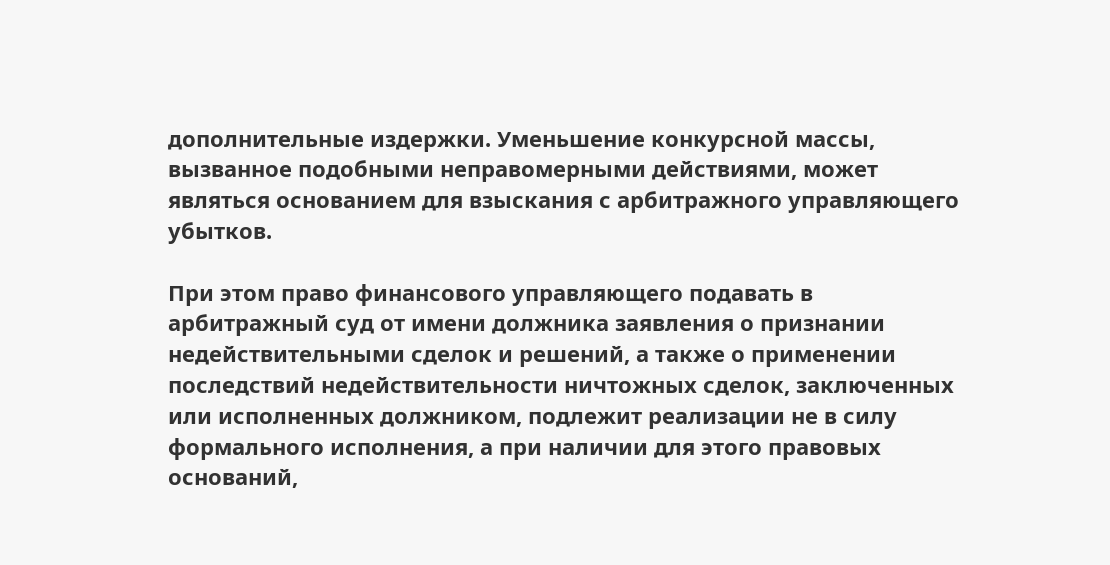дополнительные издержки. Уменьшение конкурсной массы, вызванное подобными неправомерными действиями, может являться основанием для взыскания с арбитражного управляющего убытков.

При этом право финансового управляющего подавать в арбитражный суд от имени должника заявления о признании недействительными сделок и решений, а также о применении последствий недействительности ничтожных сделок, заключенных или исполненных должником, подлежит реализации не в силу формального исполнения, а при наличии для этого правовых оснований,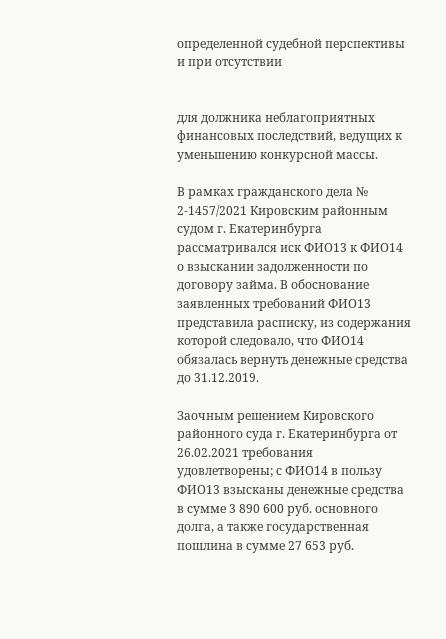определенной судебной перспективы и при отсутствии


для должника неблагоприятных финансовых последствий, ведущих к уменьшению конкурсной массы.

В рамках гражданского дела № 2-1457/2021 Кировским районным судом г. Екатеринбурга рассматривался иск ФИО13 к ФИО14 о взыскании задолженности по договору займа. В обоснование заявленных требований ФИО13 представила расписку, из содержания которой следовало, что ФИО14 обязалась вернуть денежные средства до 31.12.2019.

Заочным решением Кировского районного суда г. Екатеринбурга от 26.02.2021 требования удовлетворены; с ФИО14 в пользу ФИО13 взысканы денежные средства в сумме 3 890 600 руб. основного долга, а также государственная пошлина в сумме 27 653 руб.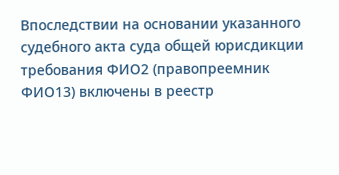Впоследствии на основании указанного судебного акта суда общей юрисдикции требования ФИО2 (правопреемник ФИО13) включены в реестр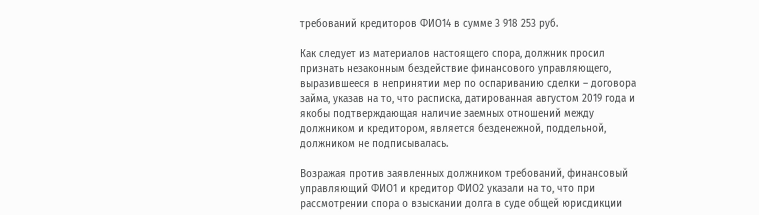требований кредиторов ФИО14 в сумме 3 918 253 руб.

Как следует из материалов настоящего спора, должник просил признать незаконным бездействие финансового управляющего, выразившееся в непринятии мер по оспариванию сделки – договора займа, указав на то, что расписка, датированная августом 2019 года и якобы подтверждающая наличие заемных отношений между должником и кредитором, является безденежной, поддельной, должником не подписывалась.

Возражая против заявленных должником требований, финансовый управляющий ФИО1 и кредитор ФИО2 указали на то, что при рассмотрении спора о взыскании долга в суде общей юрисдикции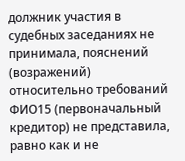должник участия в судебных заседаниях не принимала, пояснений (возражений) относительно требований ФИО15 (первоначальный кредитор) не представила, равно как и не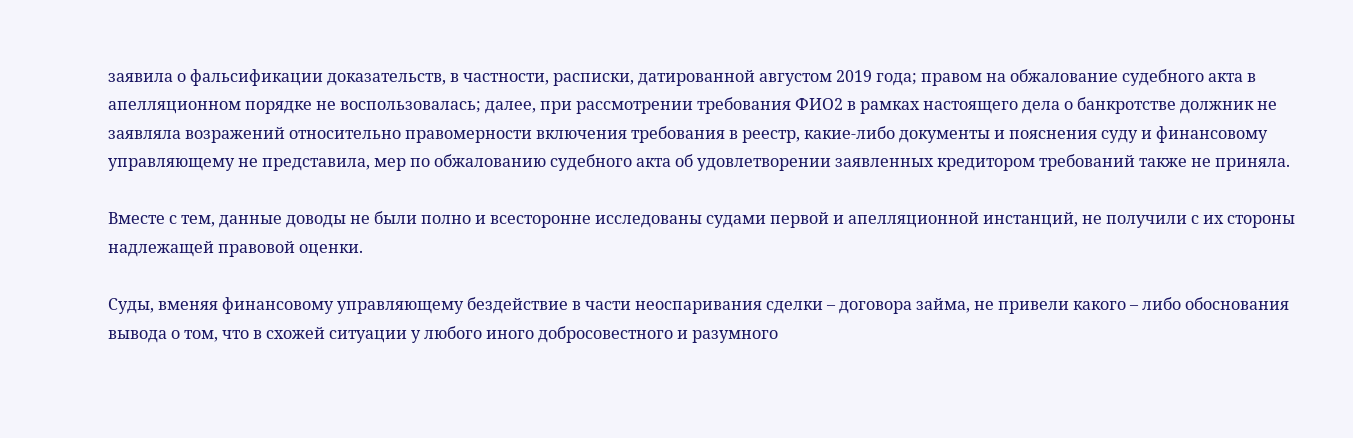заявила о фальсификации доказательств, в частности, расписки, датированной августом 2019 года; правом на обжалование судебного акта в апелляционном порядке не воспользовалась; далее, при рассмотрении требования ФИО2 в рамках настоящего дела о банкротстве должник не заявляла возражений относительно правомерности включения требования в реестр, какие-либо документы и пояснения суду и финансовому управляющему не представила, мер по обжалованию судебного акта об удовлетворении заявленных кредитором требований также не приняла.

Вместе с тем, данные доводы не были полно и всесторонне исследованы судами первой и апелляционной инстанций, не получили с их стороны надлежащей правовой оценки.

Суды, вменяя финансовому управляющему бездействие в части неоспаривания сделки – договора займа, не привели какого – либо обоснования вывода о том, что в схожей ситуации у любого иного добросовестного и разумного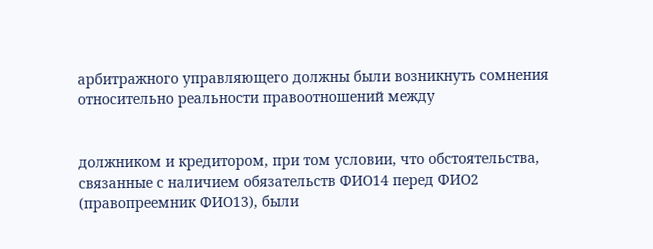арбитражного управляющего должны были возникнуть сомнения относительно реальности правоотношений между


должником и кредитором, при том условии, что обстоятельства, связанные с наличием обязательств ФИО14 перед ФИО2 (правопреемник ФИО13), были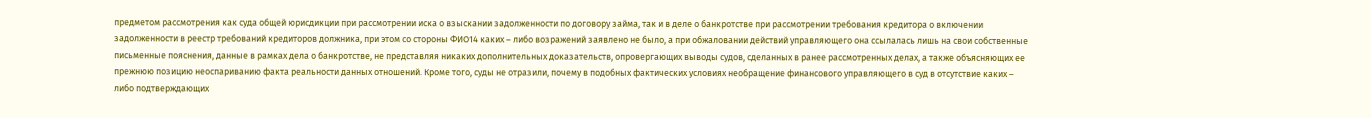предметом рассмотрения как суда общей юрисдикции при рассмотрении иска о взыскании задолженности по договору займа, так и в деле о банкротстве при рассмотрении требования кредитора о включении задолженности в реестр требований кредиторов должника, при этом со стороны ФИО14 каких – либо возражений заявлено не было, а при обжаловании действий управляющего она ссылалась лишь на свои собственные письменные пояснения, данные в рамках дела о банкротстве, не представляя никаких дополнительных доказательств, опровергающих выводы судов, сделанных в ранее рассмотренных делах, а также объясняющих ее прежнюю позицию неоспариванию факта реальности данных отношений. Кроме того, суды не отразили, почему в подобных фактических условиях необращение финансового управляющего в суд в отсутствие каких – либо подтверждающих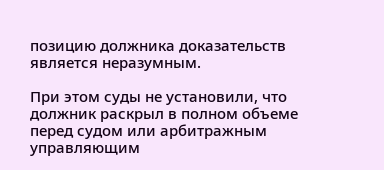позицию должника доказательств является неразумным.

При этом суды не установили, что должник раскрыл в полном объеме перед судом или арбитражным управляющим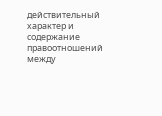действительный характер и содержание правоотношений между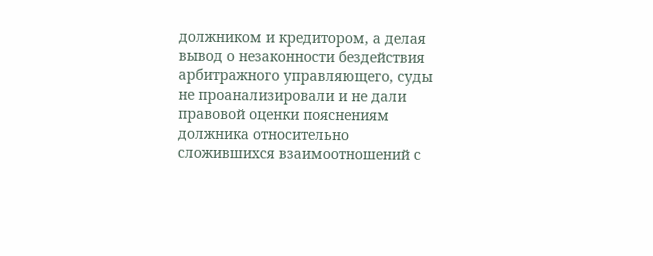должником и кредитором, а делая вывод о незаконности бездействия арбитражного управляющего, суды не проанализировали и не дали правовой оценки пояснениям должника относительно сложившихся взаимоотношений с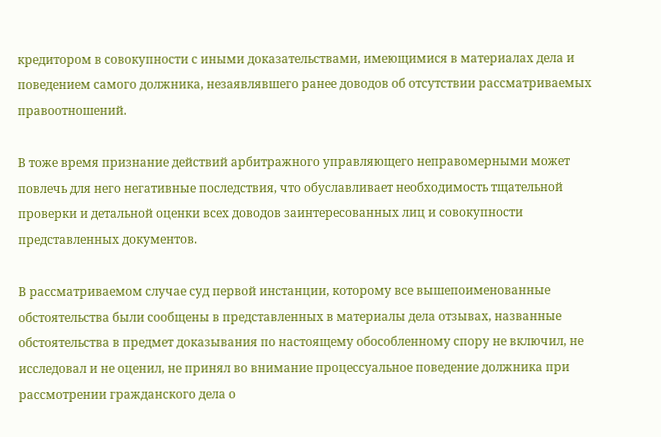кредитором в совокупности с иными доказательствами, имеющимися в материалах дела и поведением самого должника, незаявлявшего ранее доводов об отсутствии рассматриваемых правоотношений.

В тоже время признание действий арбитражного управляющего неправомерными может повлечь для него негативные последствия, что обуславливает необходимость тщательной проверки и детальной оценки всех доводов заинтересованных лиц и совокупности представленных документов.

В рассматриваемом случае суд первой инстанции, которому все вышепоименованные обстоятельства были сообщены в представленных в материалы дела отзывах, названные обстоятельства в предмет доказывания по настоящему обособленному спору не включил, не исследовал и не оценил, не принял во внимание процессуальное поведение должника при рассмотрении гражданского дела о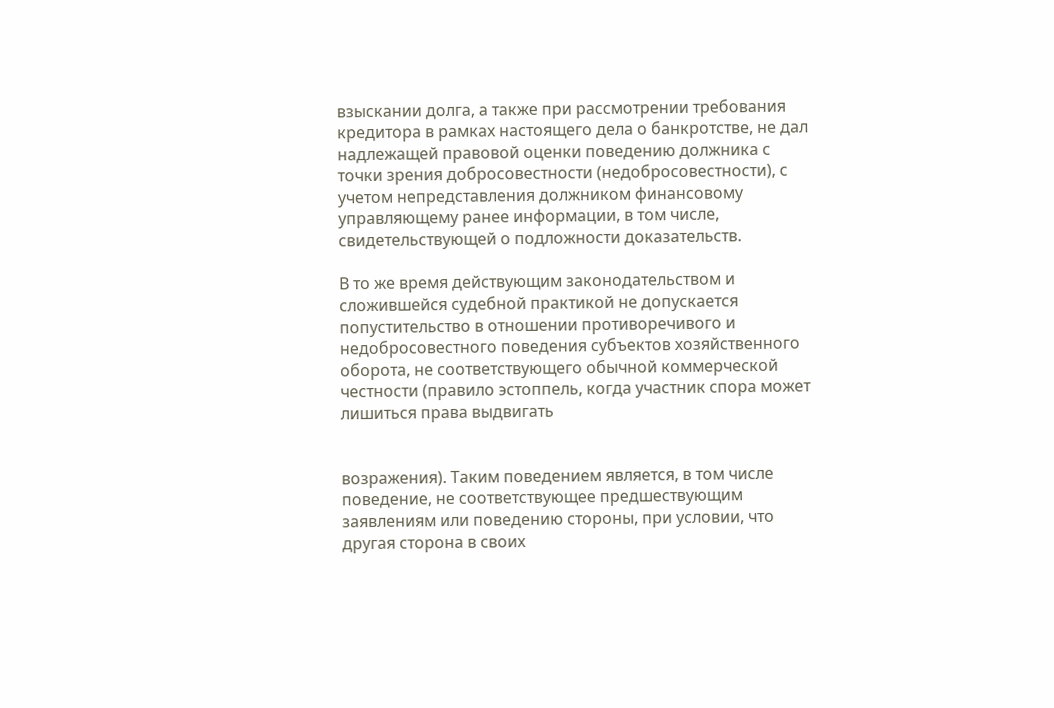взыскании долга, а также при рассмотрении требования кредитора в рамках настоящего дела о банкротстве, не дал надлежащей правовой оценки поведению должника с точки зрения добросовестности (недобросовестности), с учетом непредставления должником финансовому управляющему ранее информации, в том числе, свидетельствующей о подложности доказательств.

В то же время действующим законодательством и сложившейся судебной практикой не допускается попустительство в отношении противоречивого и недобросовестного поведения субъектов хозяйственного оборота, не соответствующего обычной коммерческой честности (правило эстоппель, когда участник спора может лишиться права выдвигать


возражения). Таким поведением является, в том числе поведение, не соответствующее предшествующим заявлениям или поведению стороны, при условии, что другая сторона в своих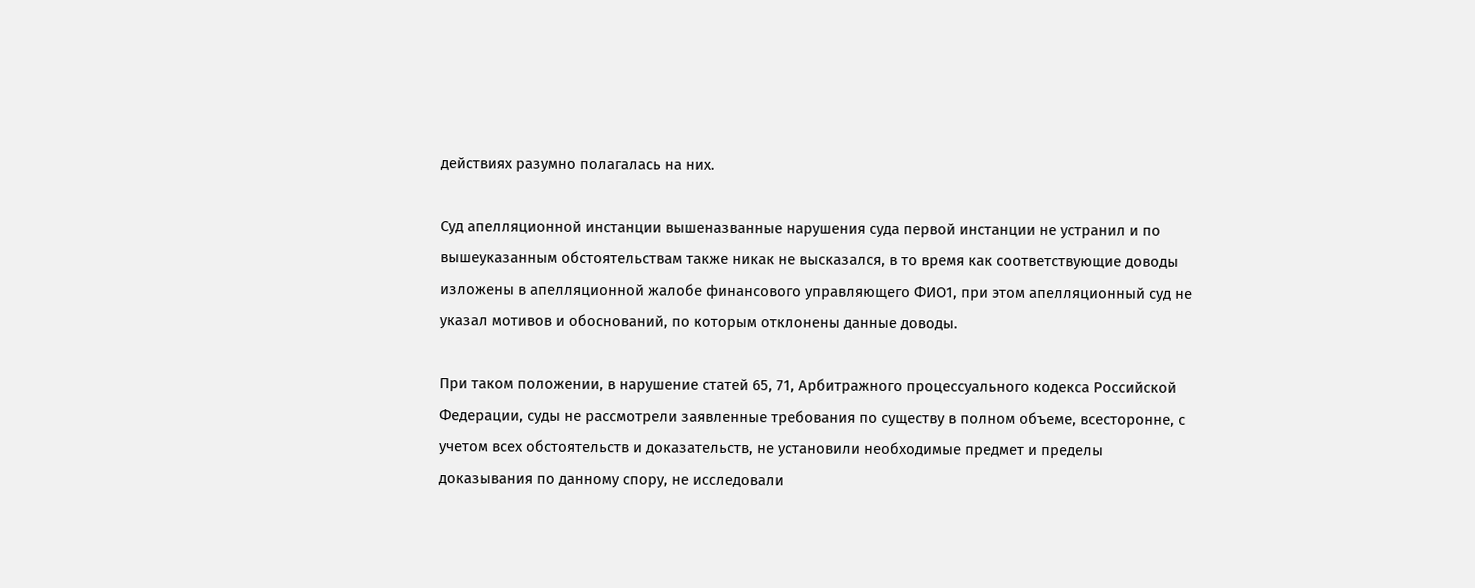действиях разумно полагалась на них.

Суд апелляционной инстанции вышеназванные нарушения суда первой инстанции не устранил и по вышеуказанным обстоятельствам также никак не высказался, в то время как соответствующие доводы изложены в апелляционной жалобе финансового управляющего ФИО1, при этом апелляционный суд не указал мотивов и обоснований, по которым отклонены данные доводы.

При таком положении, в нарушение статей 65, 71, Арбитражного процессуального кодекса Российской Федерации, суды не рассмотрели заявленные требования по существу в полном объеме, всесторонне, с учетом всех обстоятельств и доказательств, не установили необходимые предмет и пределы доказывания по данному спору, не исследовали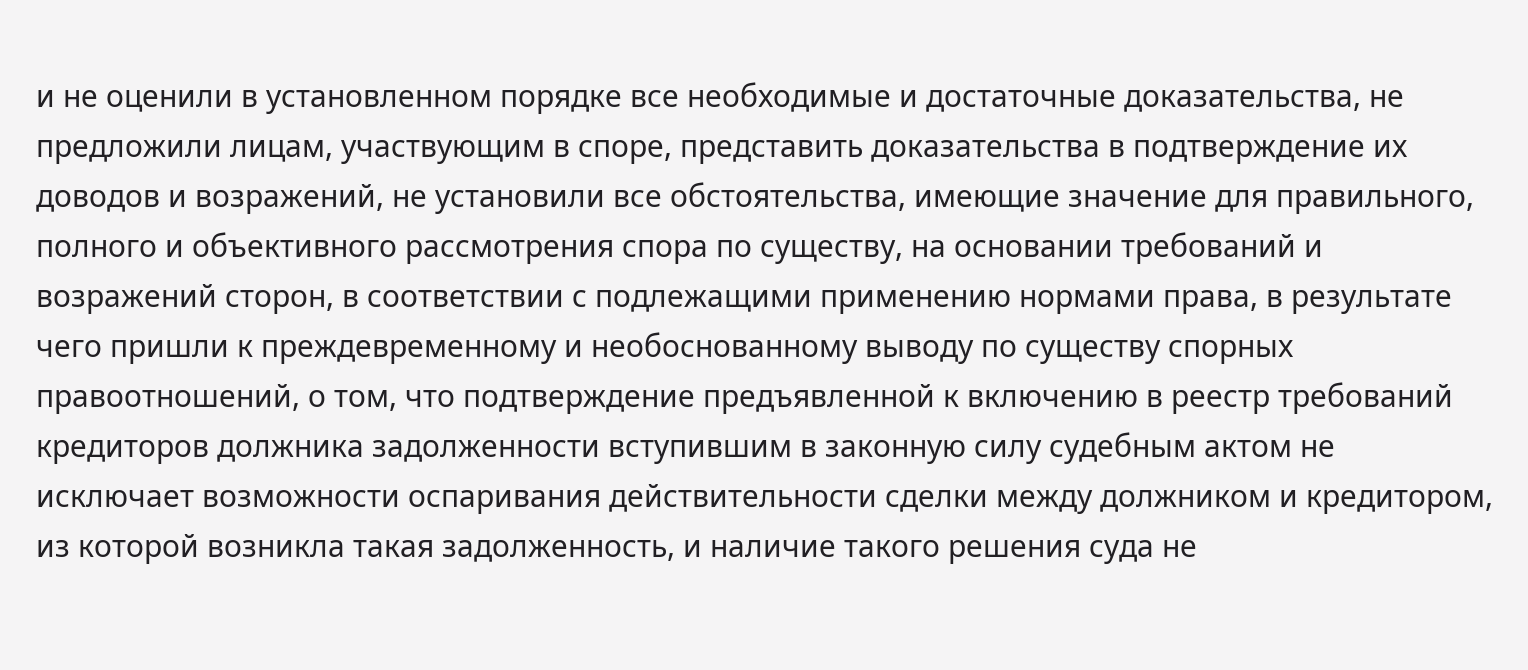и не оценили в установленном порядке все необходимые и достаточные доказательства, не предложили лицам, участвующим в споре, представить доказательства в подтверждение их доводов и возражений, не установили все обстоятельства, имеющие значение для правильного, полного и объективного рассмотрения спора по существу, на основании требований и возражений сторон, в соответствии с подлежащими применению нормами права, в результате чего пришли к преждевременному и необоснованному выводу по существу спорных правоотношений, о том, что подтверждение предъявленной к включению в реестр требований кредиторов должника задолженности вступившим в законную силу судебным актом не исключает возможности оспаривания действительности сделки между должником и кредитором, из которой возникла такая задолженность, и наличие такого решения суда не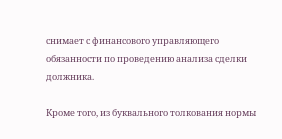снимает с финансового управляющего обязанности по проведению анализа сделки должника.

Кроме того, из буквального толкования нормы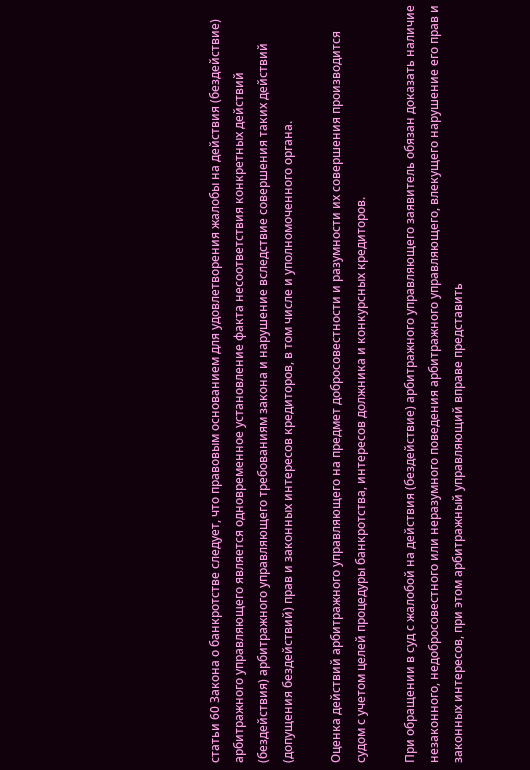статьи 60 Закона о банкротстве следует, что правовым основанием для удовлетворения жалобы на действия (бездействие) арбитражного управляющего является одновременное установление факта несоответствия конкретных действий (бездействия) арбитражного управляющего требованиям закона и нарушение вследствие совершения таких действий (допущения бездействий) прав и законных интересов кредиторов, в том числе и уполномоченного органа.

Оценка действий арбитражного управляющего на предмет добросовестности и разумности их совершения производится судом с учетом целей процедуры банкротства, интересов должника и конкурсных кредиторов.

При обращении в суд с жалобой на действия (бездействие) арбитражного управляющего заявитель обязан доказать наличие незаконного, недобросовестного или неразумного поведения арбитражного управляющего, влекущего нарушение его прав и законных интересов, при этом арбитражный управляющий вправе представить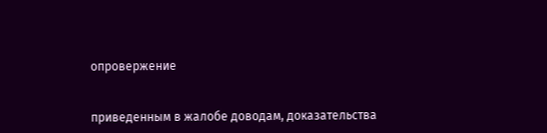опровержение


приведенным в жалобе доводам, доказательства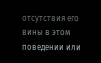отсутствия его вины в этом поведении или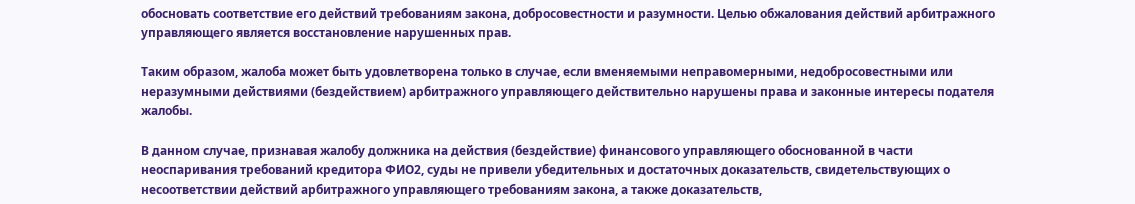обосновать соответствие его действий требованиям закона, добросовестности и разумности. Целью обжалования действий арбитражного управляющего является восстановление нарушенных прав.

Таким образом, жалоба может быть удовлетворена только в случае, если вменяемыми неправомерными, недобросовестными или неразумными действиями (бездействием) арбитражного управляющего действительно нарушены права и законные интересы подателя жалобы.

В данном случае, признавая жалобу должника на действия (бездействие) финансового управляющего обоснованной в части неоспаривания требований кредитора ФИО2, суды не привели убедительных и достаточных доказательств, свидетельствующих о несоответствии действий арбитражного управляющего требованиям закона, а также доказательств,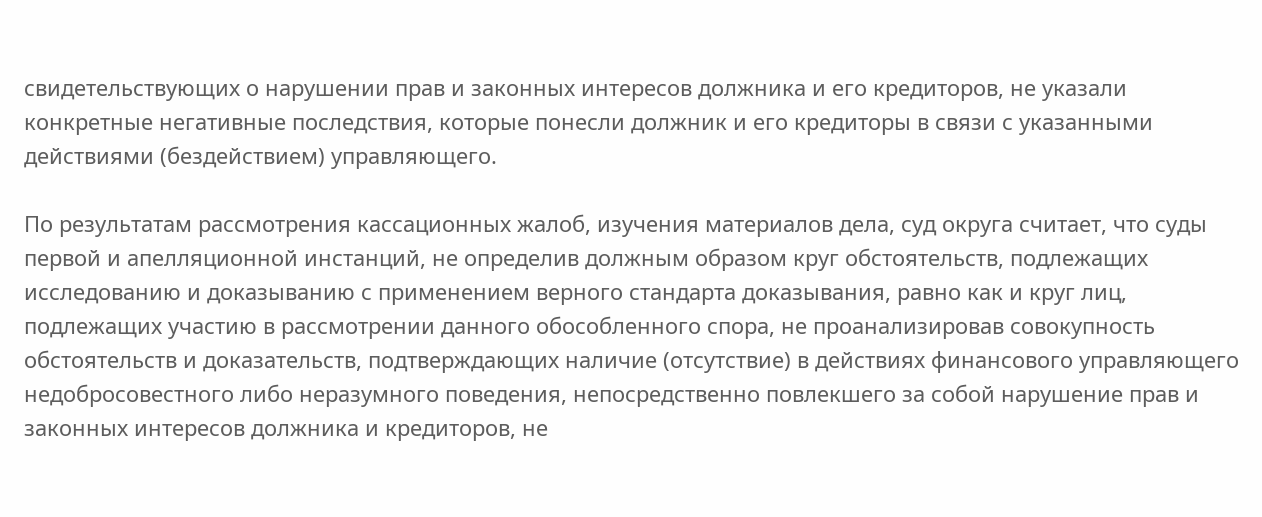свидетельствующих о нарушении прав и законных интересов должника и его кредиторов, не указали конкретные негативные последствия, которые понесли должник и его кредиторы в связи с указанными действиями (бездействием) управляющего.

По результатам рассмотрения кассационных жалоб, изучения материалов дела, суд округа считает, что суды первой и апелляционной инстанций, не определив должным образом круг обстоятельств, подлежащих исследованию и доказыванию с применением верного стандарта доказывания, равно как и круг лиц, подлежащих участию в рассмотрении данного обособленного спора, не проанализировав совокупность обстоятельств и доказательств, подтверждающих наличие (отсутствие) в действиях финансового управляющего недобросовестного либо неразумного поведения, непосредственно повлекшего за собой нарушение прав и законных интересов должника и кредиторов, не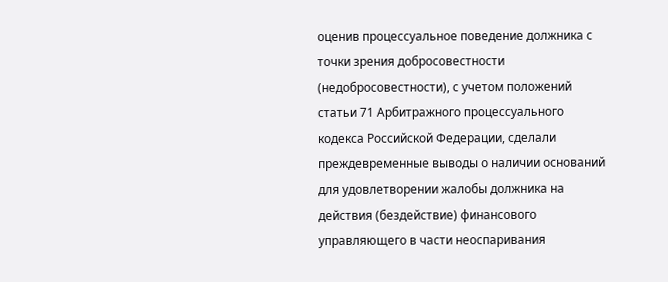оценив процессуальное поведение должника с точки зрения добросовестности (недобросовестности), с учетом положений статьи 71 Арбитражного процессуального кодекса Российской Федерации, сделали преждевременные выводы о наличии оснований для удовлетворении жалобы должника на действия (бездействие) финансового управляющего в части неоспаривания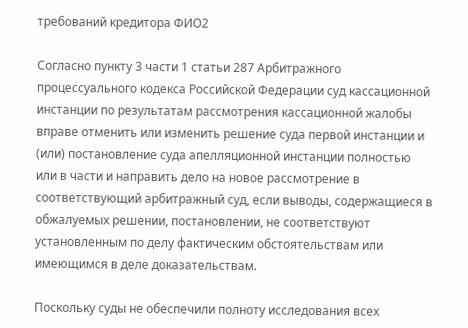требований кредитора ФИО2

Согласно пункту 3 части 1 статьи 287 Арбитражного процессуального кодекса Российской Федерации суд кассационной инстанции по результатам рассмотрения кассационной жалобы вправе отменить или изменить решение суда первой инстанции и (или) постановление суда апелляционной инстанции полностью или в части и направить дело на новое рассмотрение в соответствующий арбитражный суд, если выводы, содержащиеся в обжалуемых решении, постановлении, не соответствуют установленным по делу фактическим обстоятельствам или имеющимся в деле доказательствам.

Поскольку суды не обеспечили полноту исследования всех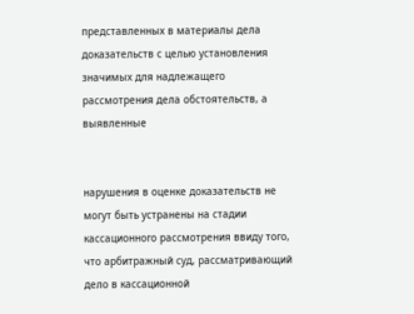представленных в материалы дела доказательств с целью установления значимых для надлежащего рассмотрения дела обстоятельств, а выявленные


нарушения в оценке доказательств не могут быть устранены на стадии кассационного рассмотрения ввиду того, что арбитражный суд, рассматривающий дело в кассационной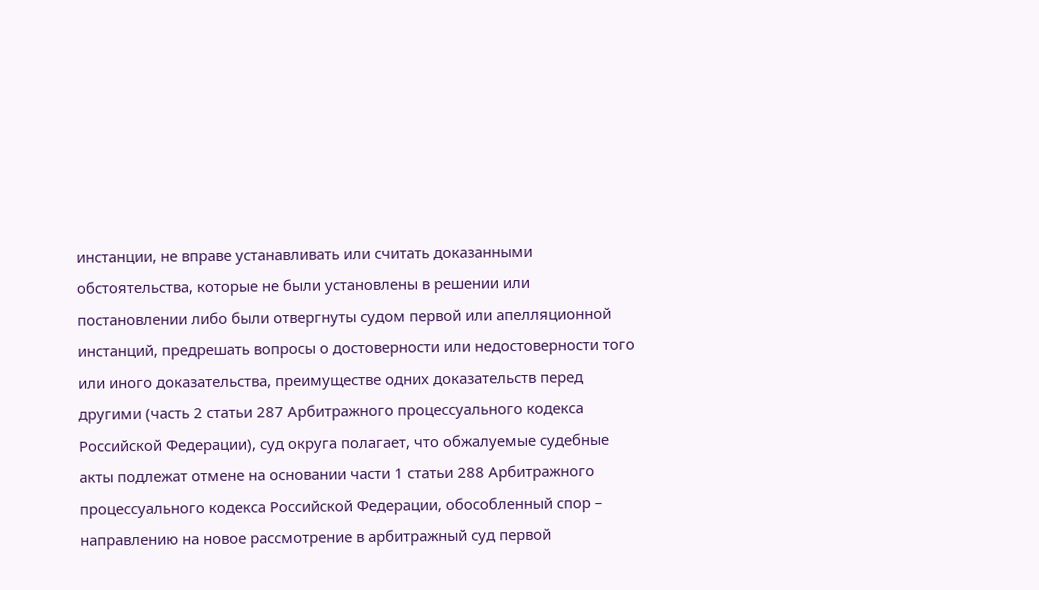инстанции, не вправе устанавливать или считать доказанными обстоятельства, которые не были установлены в решении или постановлении либо были отвергнуты судом первой или апелляционной инстанций, предрешать вопросы о достоверности или недостоверности того или иного доказательства, преимуществе одних доказательств перед другими (часть 2 статьи 287 Арбитражного процессуального кодекса Российской Федерации), суд округа полагает, что обжалуемые судебные акты подлежат отмене на основании части 1 статьи 288 Арбитражного процессуального кодекса Российской Федерации, обособленный спор – направлению на новое рассмотрение в арбитражный суд первой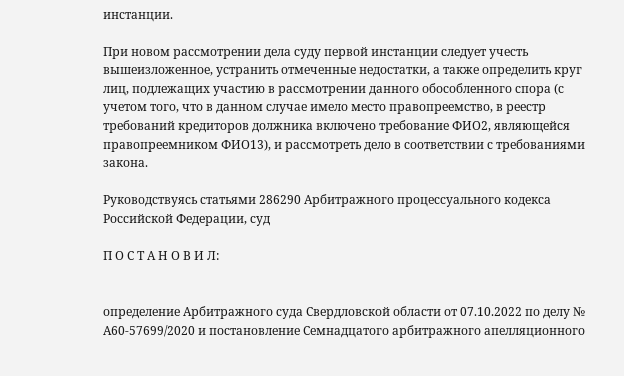инстанции.

При новом рассмотрении дела суду первой инстанции следует учесть вышеизложенное, устранить отмеченные недостатки, а также определить круг лиц, подлежащих участию в рассмотрении данного обособленного спора (с учетом того, что в данном случае имело место правопреемство, в реестр требований кредиторов должника включено требование ФИО2, являющейся правопреемником ФИО13), и рассмотреть дело в соответствии с требованиями закона.

Руководствуясь статьями 286290 Арбитражного процессуального кодекса Российской Федерации, суд

П О С Т А Н О В И Л:


определение Арбитражного суда Свердловской области от 07.10.2022 по делу № А60-57699/2020 и постановление Семнадцатого арбитражного апелляционного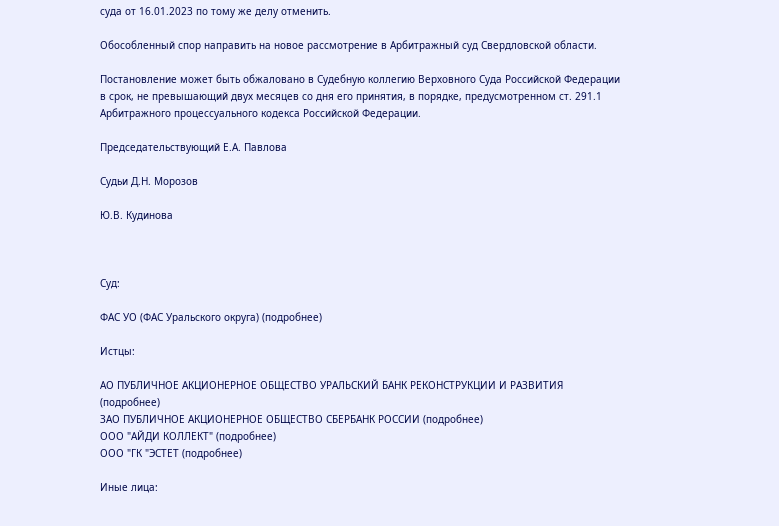суда от 16.01.2023 по тому же делу отменить.

Обособленный спор направить на новое рассмотрение в Арбитражный суд Свердловской области.

Постановление может быть обжаловано в Судебную коллегию Верховного Суда Российской Федерации в срок, не превышающий двух месяцев со дня его принятия, в порядке, предусмотренном ст. 291.1 Арбитражного процессуального кодекса Российской Федерации.

Председательствующий Е.А. Павлова

Судьи Д.Н. Морозов

Ю.В. Кудинова



Суд:

ФАС УО (ФАС Уральского округа) (подробнее)

Истцы:

АО ПУБЛИЧНОЕ АКЦИОНЕРНОЕ ОБЩЕСТВО УРАЛЬСКИЙ БАНК РЕКОНСТРУКЦИИ И РАЗВИТИЯ (подробнее)
ЗАО ПУБЛИЧНОЕ АКЦИОНЕРНОЕ ОБЩЕСТВО СБЕРБАНК РОССИИ (подробнее)
ООО "АЙДИ КОЛЛЕКТ" (подробнее)
ООО "ГК "ЭСТЕТ (подробнее)

Иные лица: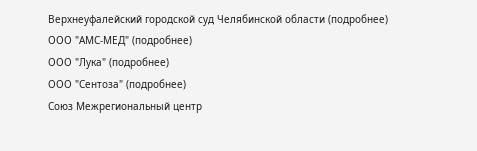Верхнеуфалейский городской суд Челябинской области (подробнее)
ООО "АМС-МЕД" (подробнее)
ООО "Лука" (подробнее)
ООО "Сентоза" (подробнее)
Союз Межрегиональный центр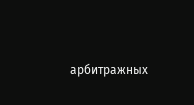арбитражных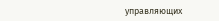управляющих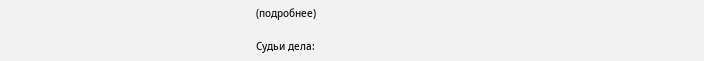(подробнее)

Судьи дела: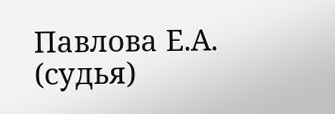Павлова Е.А. (судья)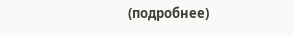(подробнее)